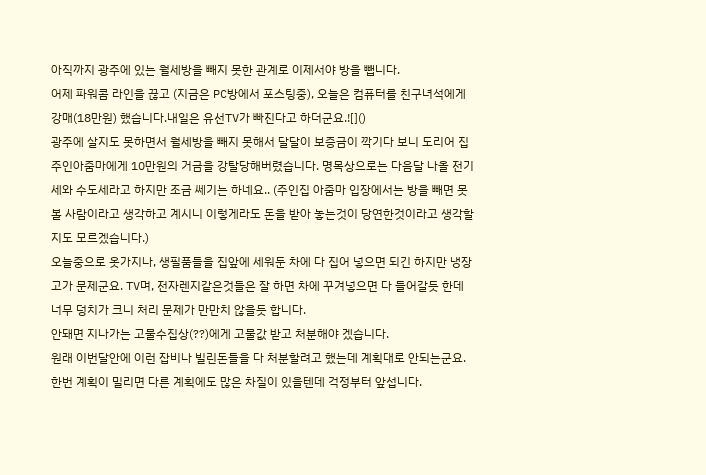아직까지 광주에 있는 월세방을 빼지 못한 관계로 이제서야 방을 뺍니다.
어제 파워콤 라인을 끊고 (지금은 PC방에서 포스팅중), 오늘은 컴퓨터를 친구녀석에게 강매(18만원) 했습니다.내일은 유선TV가 빠진다고 하더군요.![]()
광주에 살지도 못하면서 월세방을 빼지 못해서 달달이 보증금이 깍기다 보니 도리어 집주인아줌마에게 10만원의 거금을 강탈당해버렸습니다. 명목상으로는 다음달 나올 전기세와 수도세라고 하지만 조금 쎄기는 하네요.. (주인집 아줌마 입장에서는 방을 빼면 못볼 사람이라고 생각하고 계시니 이렇게라도 돈을 받아 놓는것이 당연한것이라고 생각할지도 모르겠습니다.)
오늘중으로 옷가지나, 생필품들을 집앞에 세워둔 차에 다 집어 넣으면 되긴 하지만 냉장고가 문제군요. TV며, 전자렌지같은것들은 잘 하면 차에 꾸겨넣으면 다 들어갈듯 한데 너무 덩치가 크니 처리 문제가 만만치 않을듯 합니다.
안돼면 지나가는 고물수집상(??)에게 고물값 받고 처분해야 겠습니다.
원래 이번달안에 이런 잡비나 빌린돈들을 다 처분할려고 했는데 계획대로 안되는군요. 한번 계획이 밀리면 다른 계획에도 많은 차질이 있을텐데 걱정부터 앞섭니다.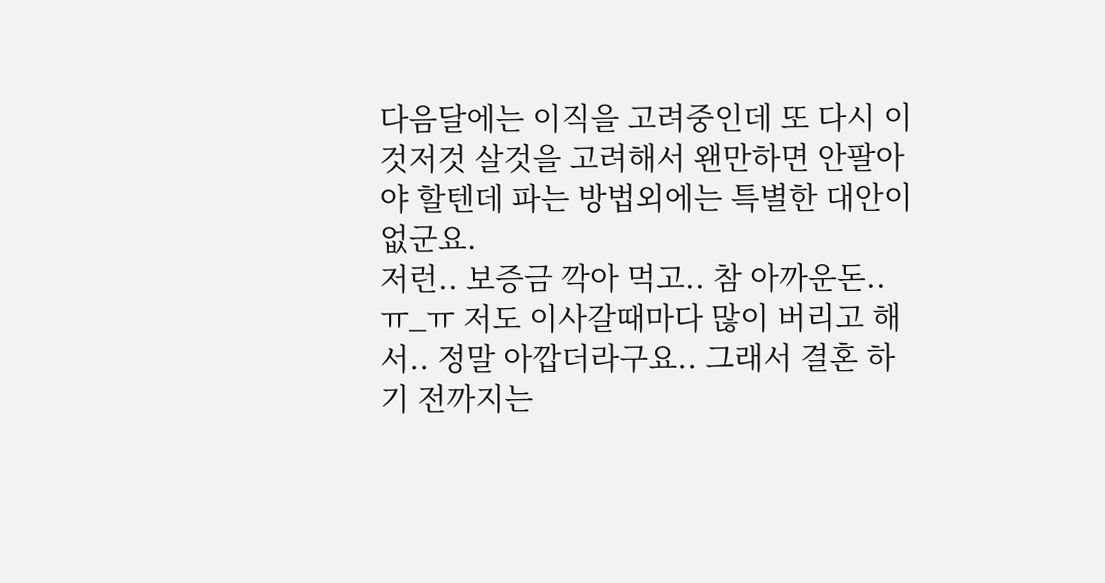다음달에는 이직을 고려중인데 또 다시 이것저것 살것을 고려해서 왠만하면 안팔아야 할텐데 파는 방법외에는 특별한 대안이 없군요.
저런.. 보증금 깍아 먹고.. 참 아까운돈.. ㅠ_ㅠ 저도 이사갈때마다 많이 버리고 해서.. 정말 아깝더라구요.. 그래서 결혼 하기 전까지는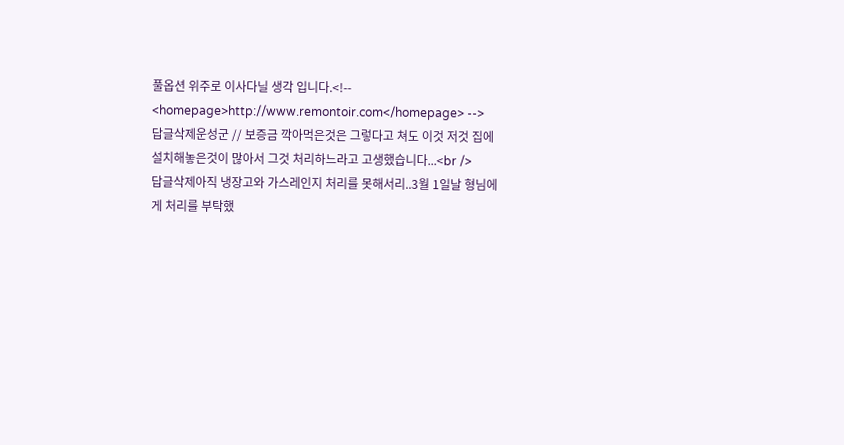풀옵션 위주로 이사다닐 생각 입니다.<!-- <homepage>http://www.remontoir.com</homepage> -->
답글삭제운성군 // 보증금 깍아먹은것은 그렇다고 쳐도 이것 저것 집에 설치해놓은것이 많아서 그것 처리하느라고 고생했습니다...<br />
답글삭제아직 냉장고와 가스레인지 처리를 못해서리..3월 1일날 형님에게 처리를 부탁했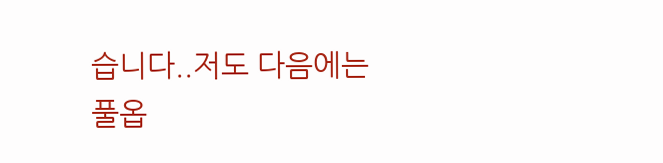습니다..저도 다음에는 풀옵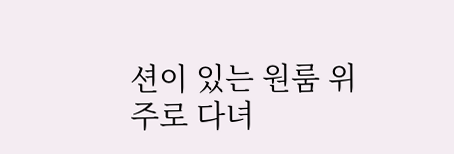션이 있는 원룸 위주로 다녀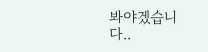봐야겠습니다..